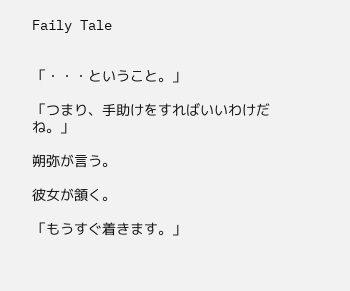Faily Tale


「・・・ということ。」

「つまり、手助けをすればいいわけだね。」

朔弥が言う。

彼女が頷く。

「もうすぐ着きます。」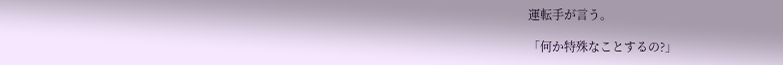運転手が言う。

「何か特殊なことするの?」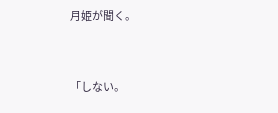月姫が聞く。


「しない。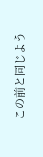この前と同じよう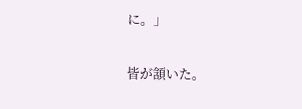に。」

皆が頷いた。